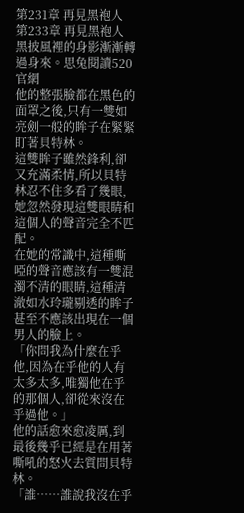第231章 再見黑袍人
第233章 再見黑袍人
黑披風裡的身影漸漸轉過身來。思兔閱讀520官網
他的整張臉都在黑色的面罩之後,只有一雙如亮劍一般的眸子在緊緊盯著貝特林。
這雙眸子雖然鋒利,卻又充滿柔情,所以貝特林忍不住多看了幾眼,她忽然發現這雙眼睛和這個人的聲音完全不匹配。
在她的常識中,這種嘶啞的聲音應該有一雙混濁不清的眼睛,這種清澈如水玲瓏剔透的眸子甚至不應該出現在一個男人的臉上。
「你問我為什麼在乎他,因為在乎他的人有太多太多,唯獨他在乎的那個人,卻從來沒在乎過他。」
他的話愈來愈凌厲,到最後幾乎已經是在用著嘶吼的怒火去質問貝特林。
「誰……誰說我沒在乎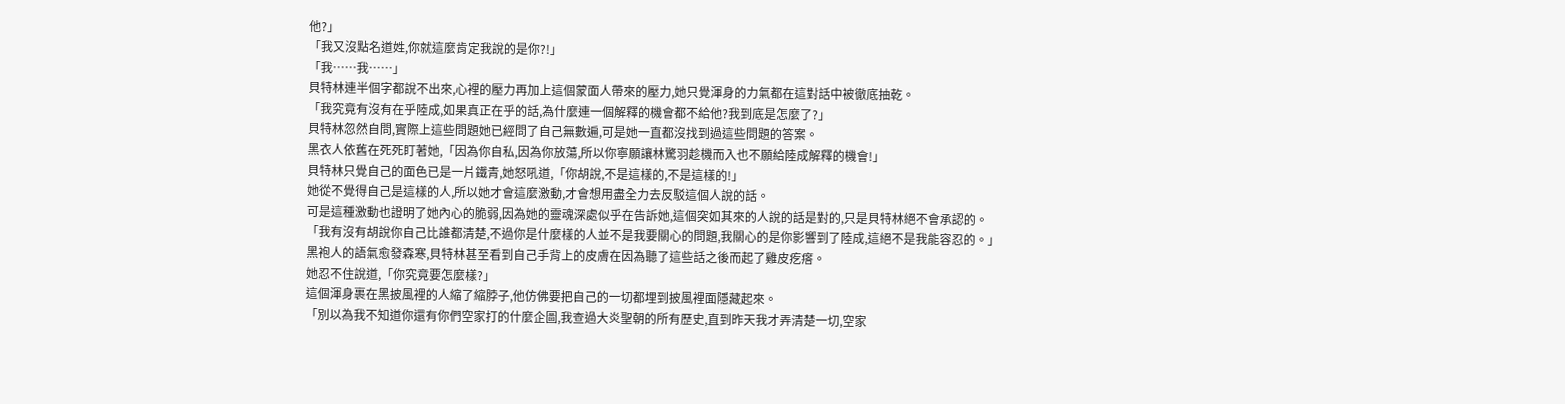他?」
「我又沒點名道姓,你就這麼肯定我說的是你?!」
「我……我……」
貝特林連半個字都說不出來,心裡的壓力再加上這個蒙面人帶來的壓力,她只覺渾身的力氣都在這對話中被徹底抽乾。
「我究竟有沒有在乎陸成,如果真正在乎的話,為什麼連一個解釋的機會都不給他?我到底是怎麼了?」
貝特林忽然自問,實際上這些問題她已經問了自己無數遍,可是她一直都沒找到過這些問題的答案。
黑衣人依舊在死死盯著她,「因為你自私,因為你放蕩,所以你寧願讓林驚羽趁機而入也不願給陸成解釋的機會!」
貝特林只覺自己的面色已是一片鐵青,她怒吼道,「你胡說,不是這樣的,不是這樣的!」
她從不覺得自己是這樣的人,所以她才會這麼激動,才會想用盡全力去反駁這個人說的話。
可是這種激動也證明了她內心的脆弱,因為她的靈魂深處似乎在告訴她,這個突如其來的人說的話是對的,只是貝特林絕不會承認的。
「我有沒有胡說你自己比誰都清楚,不過你是什麼樣的人並不是我要關心的問題,我關心的是你影響到了陸成,這絕不是我能容忍的。」
黑袍人的語氣愈發森寒,貝特林甚至看到自己手背上的皮膚在因為聽了這些話之後而起了雞皮疙瘩。
她忍不住說道,「你究竟要怎麼樣?」
這個渾身裹在黑披風裡的人縮了縮脖子,他仿佛要把自己的一切都埋到披風裡面隱藏起來。
「別以為我不知道你還有你們空家打的什麼企圖,我查過大炎聖朝的所有歷史,直到昨天我才弄清楚一切,空家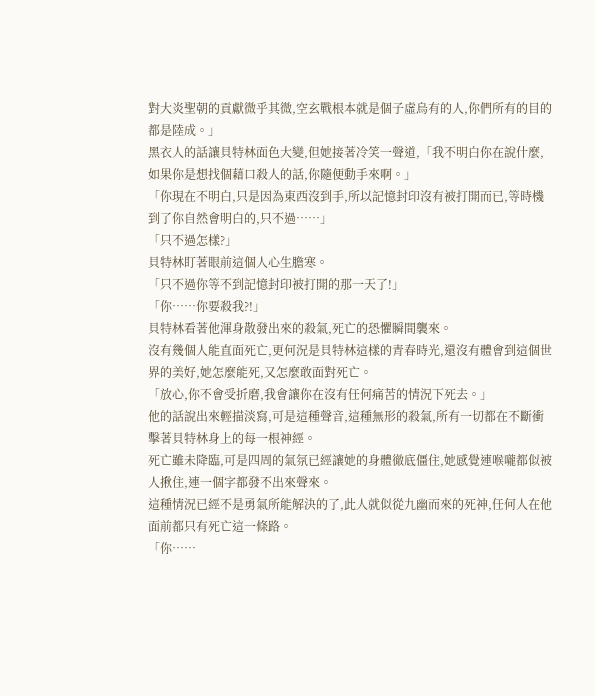對大炎聖朝的貢獻微乎其微,空玄戰根本就是個子虛烏有的人,你們所有的目的都是陸成。」
黑衣人的話讓貝特林面色大變,但她接著冷笑一聲道,「我不明白你在說什麼,如果你是想找個藉口殺人的話,你隨便動手來啊。」
「你現在不明白,只是因為東西沒到手,所以記憶封印沒有被打開而已,等時機到了你自然會明白的,只不過……」
「只不過怎樣?」
貝特林盯著眼前這個人心生膽寒。
「只不過你等不到記憶封印被打開的那一天了!」
「你……你要殺我?!」
貝特林看著他渾身散發出來的殺氣,死亡的恐懼瞬間襲來。
沒有幾個人能直面死亡,更何況是貝特林這樣的青春時光,還沒有體會到這個世界的美好,她怎麼能死,又怎麼敢面對死亡。
「放心,你不會受折磨,我會讓你在沒有任何痛苦的情況下死去。」
他的話說出來輕描淡寫,可是這種聲音,這種無形的殺氣,所有一切都在不斷衝擊著貝特林身上的每一根神經。
死亡雖未降臨,可是四周的氣氛已經讓她的身體徹底僵住,她感覺連喉嚨都似被人揪住,連一個字都發不出來聲來。
這種情況已經不是勇氣所能解決的了,此人就似從九幽而來的死神,任何人在他面前都只有死亡這一條路。
「你……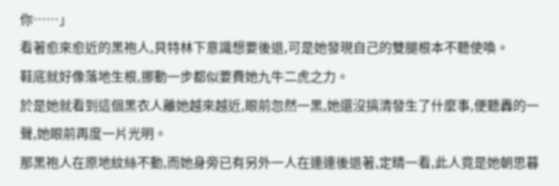你……」
看著愈來愈近的黑袍人,貝特林下意識想要後退,可是她發現自己的雙腿根本不聽使喚。
鞋底就好像落地生根,挪動一步都似要費她九牛二虎之力。
於是她就看到這個黑衣人離她越來越近,眼前忽然一黑,她還沒搞清發生了什麼事,便聽轟的一聲,她眼前再度一片光明。
那黑袍人在原地紋絲不動,而她身旁已有另外一人在連連後退著,定睛一看,此人竟是她朝思暮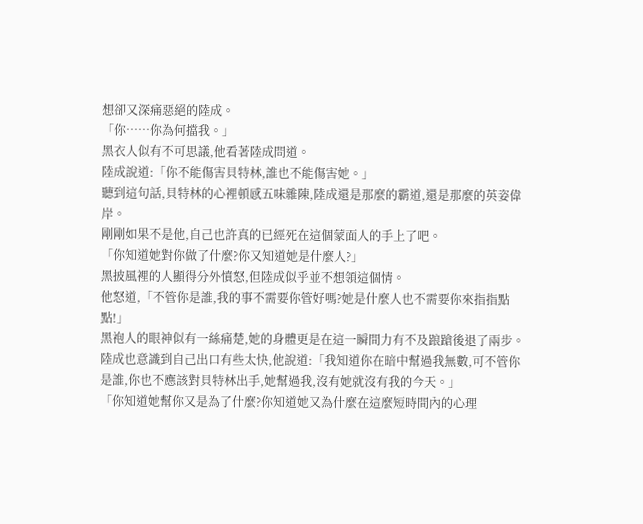想卻又深痛惡絕的陸成。
「你……你為何擋我。」
黑衣人似有不可思議,他看著陸成問道。
陸成說道:「你不能傷害貝特林,誰也不能傷害她。」
聽到這句話,貝特林的心裡頓感五味雜陳,陸成還是那麼的霸道,還是那麼的英姿偉岸。
剛剛如果不是他,自己也許真的已經死在這個蒙面人的手上了吧。
「你知道她對你做了什麼?你又知道她是什麼人?」
黑披風裡的人顯得分外憤怒,但陸成似乎並不想領這個情。
他怒道,「不管你是誰,我的事不需要你管好嗎?她是什麼人也不需要你來指指點點!」
黑袍人的眼神似有一絲痛楚,她的身體更是在這一瞬間力有不及踉蹌後退了兩步。
陸成也意識到自己出口有些太快,他說道:「我知道你在暗中幫過我無數,可不管你是誰,你也不應該對貝特林出手,她幫過我,沒有她就沒有我的今天。」
「你知道她幫你又是為了什麼?你知道她又為什麼在這麼短時間內的心理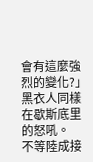會有這麼強烈的變化?」
黑衣人同樣在歇斯底里的怒吼。
不等陸成接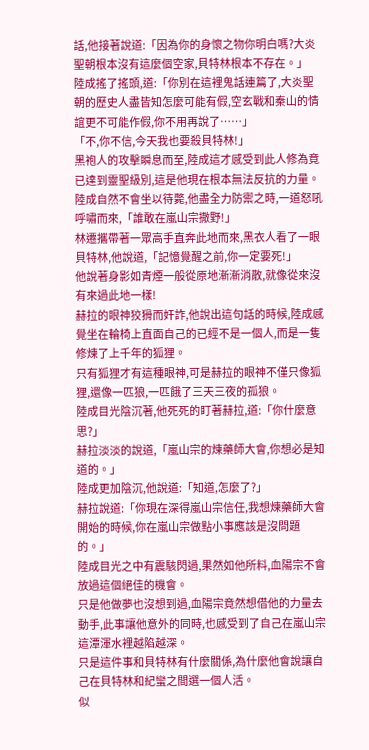話,他接著說道:「因為你的身懷之物你明白嗎?大炎聖朝根本沒有這麼個空家,貝特林根本不存在。」
陸成搖了搖頭,道:「你別在這裡鬼話連篇了,大炎聖朝的歷史人盡皆知怎麼可能有假,空玄戰和秦山的情誼更不可能作假,你不用再說了……」
「不,你不信,今天我也要殺貝特林!」
黑袍人的攻擊瞬息而至,陸成這才感受到此人修為竟已達到靈聖級別,這是他現在根本無法反抗的力量。
陸成自然不會坐以待斃,他盡全力防禦之時,一道怒吼呼嘯而來,「誰敢在嵐山宗撒野!」
林遷攜帶著一眾高手直奔此地而來,黑衣人看了一眼貝特林,他說道,「記憶覺醒之前,你一定要死!」
他說著身影如青煙一般從原地漸漸消散,就像從來沒有來過此地一樣!
赫拉的眼神狡猾而奸詐,他說出這句話的時候,陸成感覺坐在輪椅上直面自己的已經不是一個人,而是一隻修煉了上千年的狐狸。
只有狐狸才有這種眼神,可是赫拉的眼神不僅只像狐狸,還像一匹狼,一匹餓了三天三夜的孤狼。
陸成目光陰沉著,他死死的盯著赫拉,道:「你什麼意思?」
赫拉淡淡的說道,「嵐山宗的煉藥師大會,你想必是知道的。」
陸成更加陰沉,他說道:「知道,怎麼了?」
赫拉說道:「你現在深得嵐山宗信任,我想煉藥師大會開始的時候,你在嵐山宗做點小事應該是沒問題的。」
陸成目光之中有震駭閃過,果然如他所料,血陽宗不會放過這個絕佳的機會。
只是他做夢也沒想到過,血陽宗竟然想借他的力量去動手,此事讓他意外的同時,也感受到了自己在嵐山宗這潭渾水裡越陷越深。
只是這件事和貝特林有什麼關係,為什麼他會說讓自己在貝特林和紀蠻之間選一個人活。
似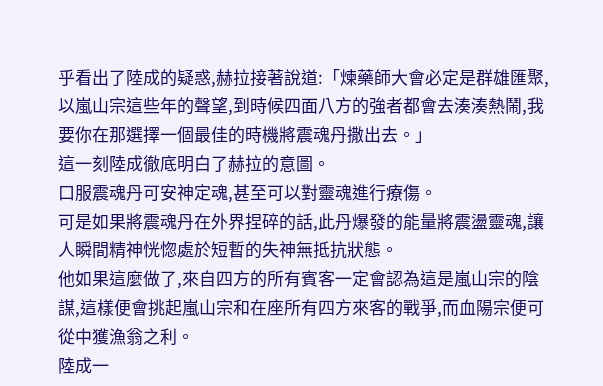乎看出了陸成的疑惑,赫拉接著說道:「煉藥師大會必定是群雄匯聚,以嵐山宗這些年的聲望,到時候四面八方的強者都會去湊湊熱鬧,我要你在那選擇一個最佳的時機將震魂丹撒出去。」
這一刻陸成徹底明白了赫拉的意圖。
口服震魂丹可安神定魂,甚至可以對靈魂進行療傷。
可是如果將震魂丹在外界捏碎的話,此丹爆發的能量將震盪靈魂,讓人瞬間精神恍惚處於短暫的失神無抵抗狀態。
他如果這麼做了,來自四方的所有賓客一定會認為這是嵐山宗的陰謀,這樣便會挑起嵐山宗和在座所有四方來客的戰爭,而血陽宗便可從中獲漁翁之利。
陸成一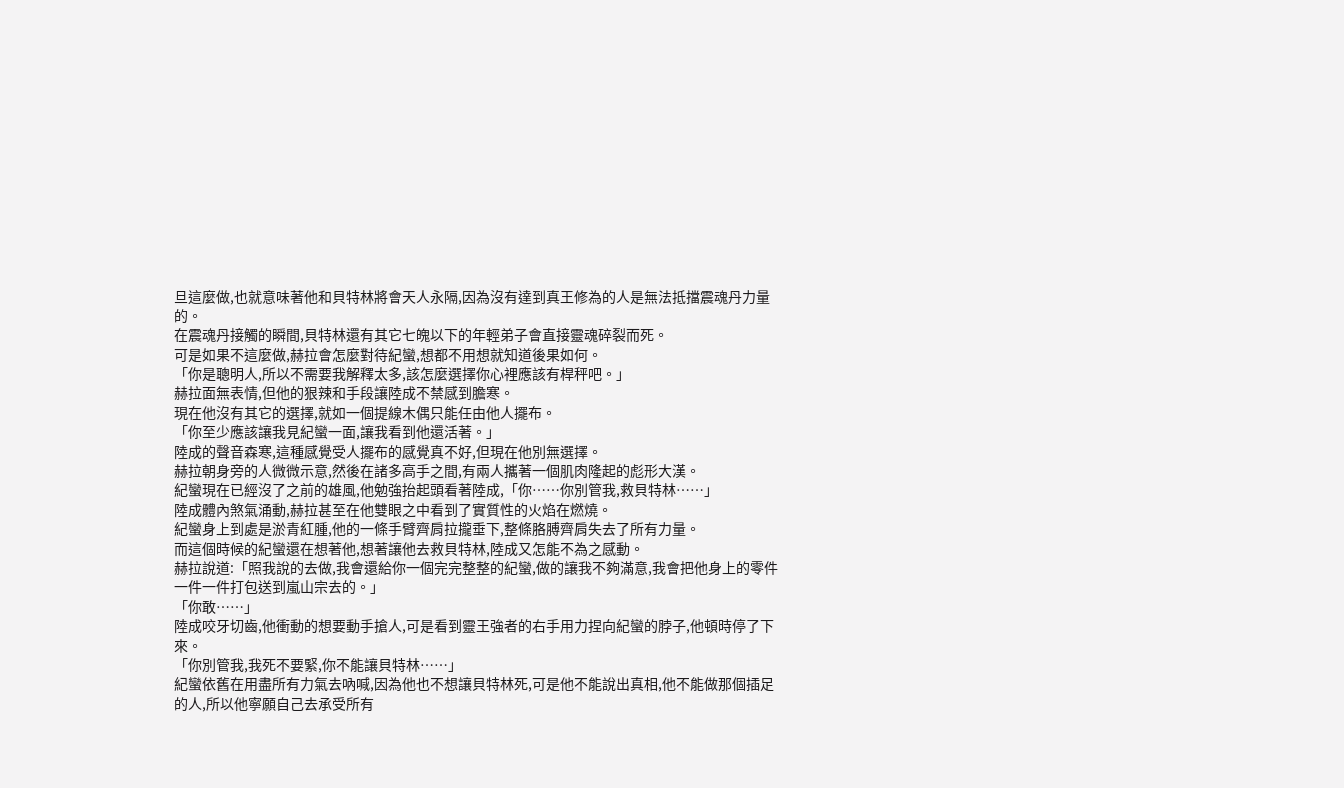旦這麼做,也就意味著他和貝特林將會天人永隔,因為沒有達到真王修為的人是無法抵擋震魂丹力量的。
在震魂丹接觸的瞬間,貝特林還有其它七魄以下的年輕弟子會直接靈魂碎裂而死。
可是如果不這麼做,赫拉會怎麼對待紀蠻,想都不用想就知道後果如何。
「你是聰明人,所以不需要我解釋太多,該怎麼選擇你心裡應該有桿秤吧。」
赫拉面無表情,但他的狠辣和手段讓陸成不禁感到膽寒。
現在他沒有其它的選擇,就如一個提線木偶只能任由他人擺布。
「你至少應該讓我見紀蠻一面,讓我看到他還活著。」
陸成的聲音森寒,這種感覺受人擺布的感覺真不好,但現在他別無選擇。
赫拉朝身旁的人微微示意,然後在諸多高手之間,有兩人攜著一個肌肉隆起的彪形大漢。
紀蠻現在已經沒了之前的雄風,他勉強抬起頭看著陸成,「你……你別管我,救貝特林……」
陸成體內煞氣涌動,赫拉甚至在他雙眼之中看到了實質性的火焰在燃燒。
紀蠻身上到處是淤青紅腫,他的一條手臂齊肩拉攏垂下,整條胳膊齊肩失去了所有力量。
而這個時候的紀蠻還在想著他,想著讓他去救貝特林,陸成又怎能不為之感動。
赫拉說道:「照我說的去做,我會還給你一個完完整整的紀蠻,做的讓我不夠滿意,我會把他身上的零件一件一件打包送到嵐山宗去的。」
「你敢……」
陸成咬牙切齒,他衝動的想要動手搶人,可是看到靈王強者的右手用力捏向紀蠻的脖子,他頓時停了下來。
「你別管我,我死不要緊,你不能讓貝特林……」
紀蠻依舊在用盡所有力氣去吶喊,因為他也不想讓貝特林死,可是他不能說出真相,他不能做那個插足的人,所以他寧願自己去承受所有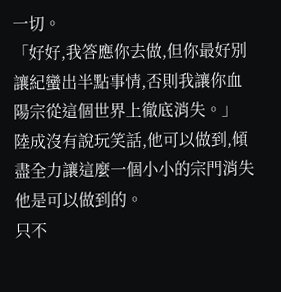一切。
「好好,我答應你去做,但你最好別讓紀蠻出半點事情,否則我讓你血陽宗從這個世界上徹底消失。」
陸成沒有說玩笑話,他可以做到,傾盡全力讓這麼一個小小的宗門消失他是可以做到的。
只不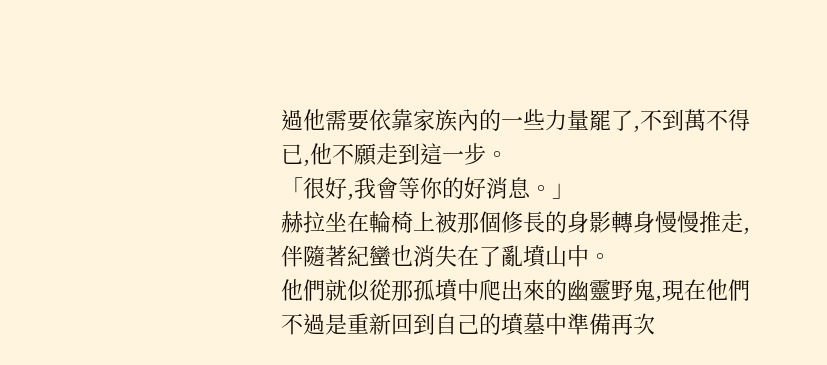過他需要依靠家族內的一些力量罷了,不到萬不得已,他不願走到這一步。
「很好,我會等你的好消息。」
赫拉坐在輪椅上被那個修長的身影轉身慢慢推走,伴隨著紀蠻也消失在了亂墳山中。
他們就似從那孤墳中爬出來的幽靈野鬼,現在他們不過是重新回到自己的墳墓中準備再次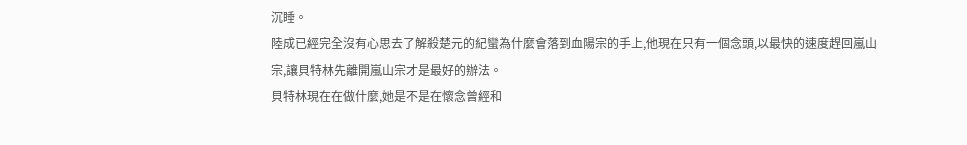沉睡。
陸成已經完全沒有心思去了解殺楚元的紀蠻為什麼會落到血陽宗的手上,他現在只有一個念頭,以最快的速度趕回嵐山宗,讓貝特林先離開嵐山宗才是最好的辦法。
貝特林現在在做什麼,她是不是在懷念曾經和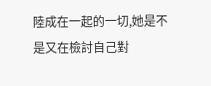陸成在一起的一切,她是不是又在檢討自己對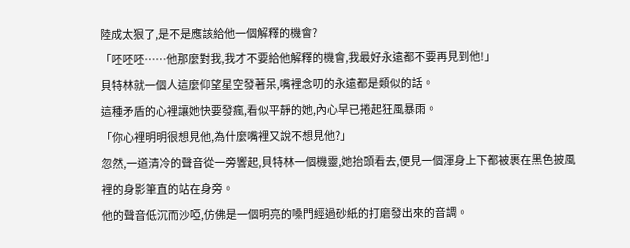陸成太狠了,是不是應該給他一個解釋的機會?
「呸呸呸……他那麼對我,我才不要給他解釋的機會,我最好永遠都不要再見到他!」
貝特林就一個人這麼仰望星空發著呆,嘴裡念叨的永遠都是類似的話。
這種矛盾的心裡讓她快要發瘋,看似平靜的她,內心早已捲起狂風暴雨。
「你心裡明明很想見他,為什麼嘴裡又說不想見他?」
忽然,一道清冷的聲音從一旁響起,貝特林一個機靈,她抬頭看去,便見一個渾身上下都被裹在黑色披風裡的身影筆直的站在身旁。
他的聲音低沉而沙啞,仿佛是一個明亮的嗓門經過砂紙的打磨發出來的音調。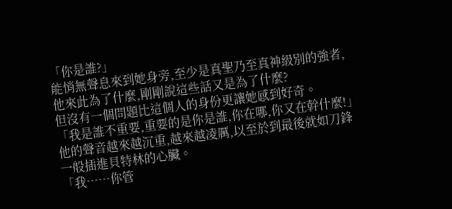「你是誰?」
能悄無聲息來到她身旁,至少是真聖乃至真神級別的強者,他來此為了什麼,剛剛說這些話又是為了什麼?
但沒有一個問題比這個人的身份更讓她感到好奇。
「我是誰不重要,重要的是你是誰,你在哪,你又在幹什麼!」
他的聲音越來越沉重,越來越凌厲,以至於到最後就如刀鋒一般插進貝特林的心臟。
「我……你管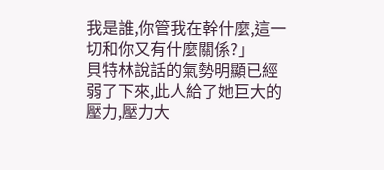我是誰,你管我在幹什麼,這一切和你又有什麼關係?」
貝特林說話的氣勢明顯已經弱了下來,此人給了她巨大的壓力,壓力大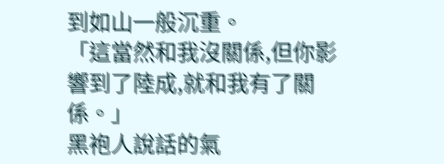到如山一般沉重。
「這當然和我沒關係,但你影響到了陸成,就和我有了關係。」
黑袍人說話的氣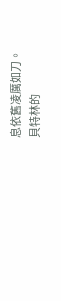息依舊凌厲如刀。
貝特林的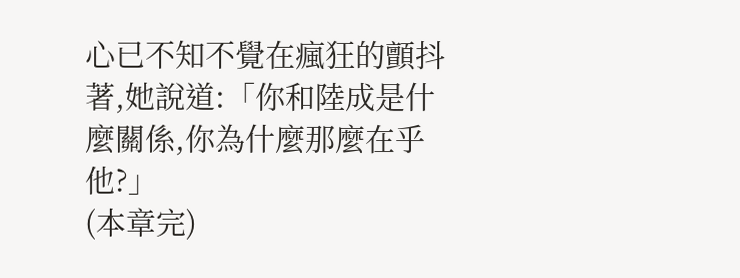心已不知不覺在瘋狂的顫抖著,她說道:「你和陸成是什麼關係,你為什麼那麼在乎他?」
(本章完)